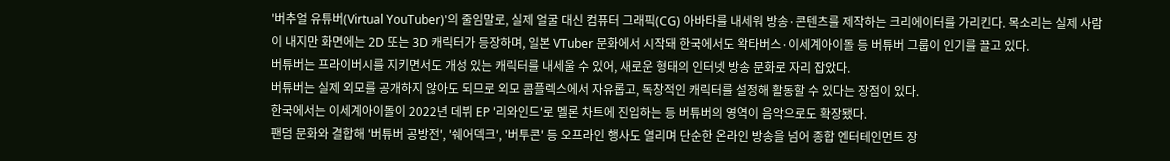'버추얼 유튜버(Virtual YouTuber)'의 줄임말로, 실제 얼굴 대신 컴퓨터 그래픽(CG) 아바타를 내세워 방송·콘텐츠를 제작하는 크리에이터를 가리킨다. 목소리는 실제 사람이 내지만 화면에는 2D 또는 3D 캐릭터가 등장하며, 일본 VTuber 문화에서 시작돼 한국에서도 왁타버스·이세계아이돌 등 버튜버 그룹이 인기를 끌고 있다.
버튜버는 프라이버시를 지키면서도 개성 있는 캐릭터를 내세울 수 있어, 새로운 형태의 인터넷 방송 문화로 자리 잡았다.
버튜버는 실제 외모를 공개하지 않아도 되므로 외모 콤플렉스에서 자유롭고, 독창적인 캐릭터를 설정해 활동할 수 있다는 장점이 있다.
한국에서는 이세계아이돌이 2022년 데뷔 EP '리와인드'로 멜론 차트에 진입하는 등 버튜버의 영역이 음악으로도 확장됐다.
팬덤 문화와 결합해 '버튜버 공방전', '쉐어덱크', '버투콘' 등 오프라인 행사도 열리며 단순한 온라인 방송을 넘어 종합 엔터테인먼트 장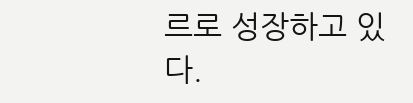르로 성장하고 있다.